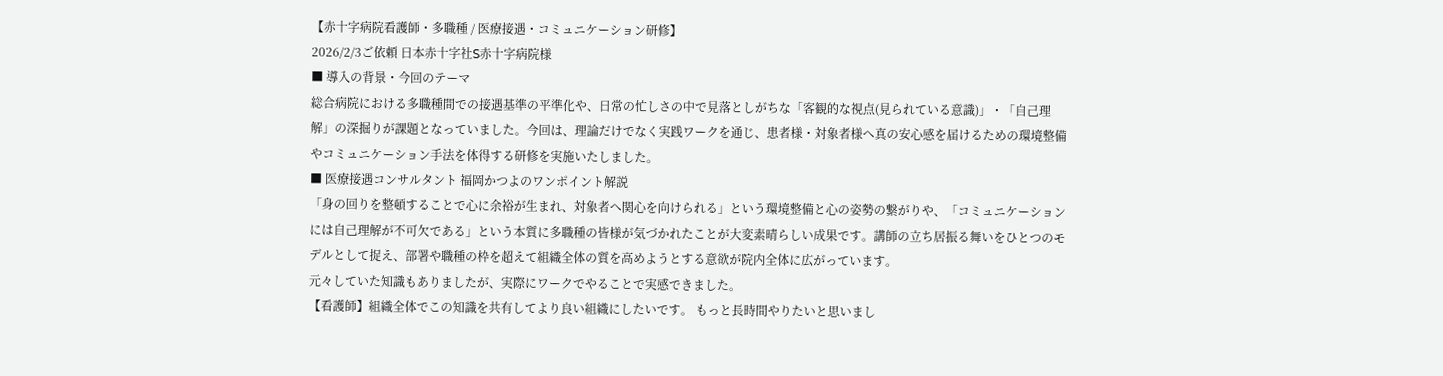【赤十字病院看護師・多職種 / 医療接遇・コミュニケーション研修】
2026/2/3ご依頼 日本赤十字社S赤十字病院様
■ 導入の背景・今回のテーマ
総合病院における多職種間での接遇基準の平準化や、日常の忙しさの中で見落としがちな「客観的な視点(見られている意識)」・「自己理解」の深掘りが課題となっていました。今回は、理論だけでなく実践ワークを通じ、患者様・対象者様へ真の安心感を届けるための環境整備やコミュニケーション手法を体得する研修を実施いたしました。
■ 医療接遇コンサルタント 福岡かつよのワンポイント解説
「身の回りを整頓することで心に余裕が生まれ、対象者へ関心を向けられる」という環境整備と心の姿勢の繋がりや、「コミュニケーションには自己理解が不可欠である」という本質に多職種の皆様が気づかれたことが大変素晴らしい成果です。講師の立ち居振る舞いをひとつのモデルとして捉え、部署や職種の枠を超えて組織全体の質を高めようとする意欲が院内全体に広がっています。
元々していた知識もありましたが、実際にワークでやることで実感できました。
【看護師】組織全体でこの知識を共有してより良い組織にしたいです。 もっと長時間やりたいと思いまし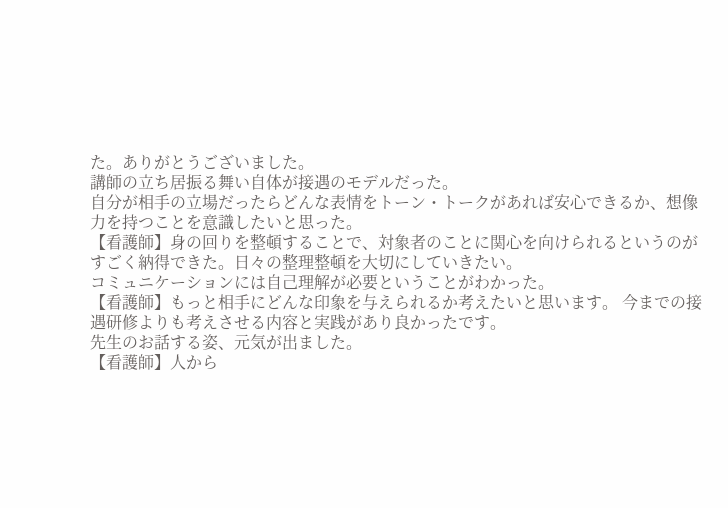た。ありがとうございました。
講師の立ち居振る舞い自体が接遇のモデルだった。
自分が相手の立場だったらどんな表情をトーン・トークがあれば安心できるか、想像力を持つことを意識したいと思った。
【看護師】身の回りを整頓することで、対象者のことに関心を向けられるというのがすごく納得できた。日々の整理整頓を大切にしていきたい。
コミュニケーションには自己理解が必要ということがわかった。
【看護師】もっと相手にどんな印象を与えられるか考えたいと思います。 今までの接遇研修よりも考えさせる内容と実践があり良かったです。
先生のお話する姿、元気が出ました。
【看護師】人から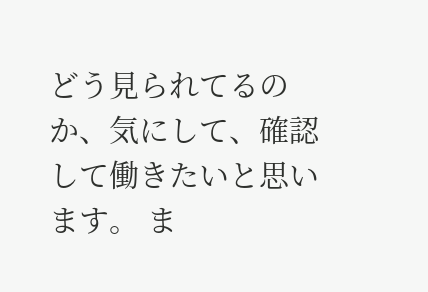どう見られてるのか、気にして、確認して働きたいと思います。 ま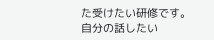た受けたい研修です。
自分の話したい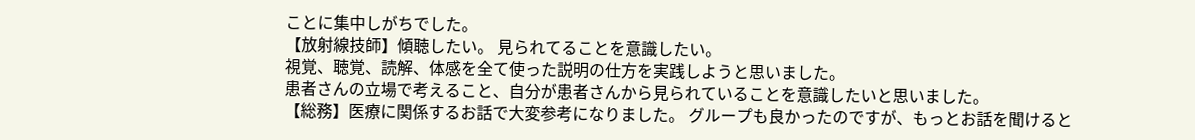ことに集中しがちでした。
【放射線技師】傾聴したい。 見られてることを意識したい。
視覚、聴覚、読解、体感を全て使った説明の仕方を実践しようと思いました。
患者さんの立場で考えること、自分が患者さんから見られていることを意識したいと思いました。
【総務】医療に関係するお話で大変参考になりました。 グループも良かったのですが、もっとお話を聞けると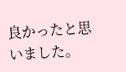良かったと思いました。